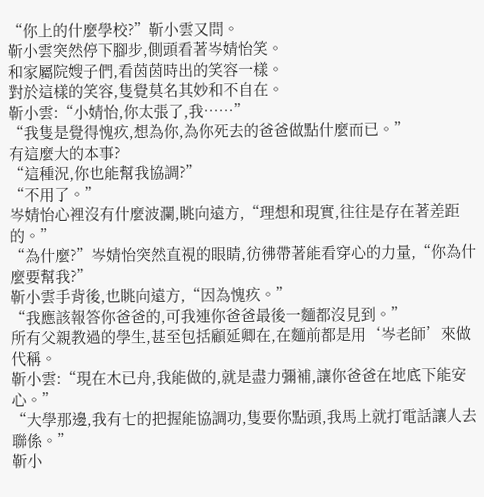“你上的什麼學校?”靳小雲又問。
靳小雲突然停下腳步,側頭看著岑婧怡笑。
和家屬院嫂子們,看茵茵時出的笑容一樣。
對於這樣的笑容,隻覺莫名其妙和不自在。
靳小雲:“小婧怡,你太張了,我……”
“我隻是覺得愧疚,想為你,為你死去的爸爸做點什麼而已。”
有這麼大的本事?
“這種況,你也能幫我協調?”
“不用了。”
岑婧怡心裡沒有什麼波瀾,眺向遠方,“理想和現實,往往是存在著差距的。”
“為什麼?”岑婧怡突然直視的眼睛,彷彿帶著能看穿心的力量,“你為什麼要幫我?”
靳小雲手背後,也眺向遠方,“因為愧疚。”
“我應該報答你爸爸的,可我連你爸爸最後一麵都沒見到。”
所有父親教過的學生,甚至包括顧延卿在,在麵前都是用‘岑老師’來做代稱。
靳小雲:“現在木已舟,我能做的,就是盡力彌補,讓你爸爸在地底下能安心。”
“大學那邊,我有七的把握能協調功,隻要你點頭,我馬上就打電話讓人去聯係。”
靳小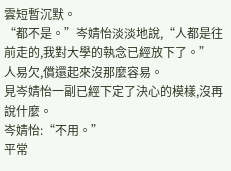雲短暫沉默。
“都不是。”岑婧怡淡淡地說,“人都是往前走的,我對大學的執念已經放下了。”
人易欠,償還起來沒那麼容易。
見岑婧怡一副已經下定了決心的模樣,沒再說什麼。
岑婧怡:“不用。”
平常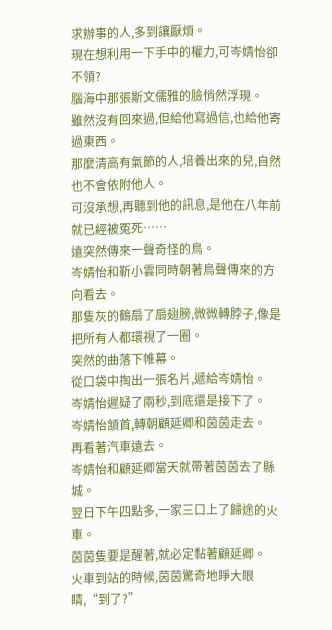求辦事的人,多到讓厭煩。
現在想利用一下手中的權力,可岑婧怡卻不領?
腦海中那張斯文儒雅的臉悄然浮現。
雖然沒有回來過,但給他寫過信,也給他寄過東西。
那麼清高有氣節的人,培養出來的兒,自然也不會依附他人。
可沒承想,再聽到他的訊息,是他在八年前就已經被冤死……
遠突然傳來一聲奇怪的鳥。
岑婧怡和靳小雲同時朝著鳥聲傳來的方向看去。
那隻灰的鶴扇了扇翅膀,微微轉脖子,像是把所有人都環視了一圈。
突然的曲落下帷幕。
從口袋中掏出一張名片,遞給岑婧怡。
岑婧怡遲疑了兩秒,到底還是接下了。
岑婧怡頷首,轉朝顧延卿和茵茵走去。
再看著汽車遠去。
岑婧怡和顧延卿當天就帶著茵茵去了縣城。
翌日下午四點多,一家三口上了歸途的火車。
茵茵隻要是醒著,就必定黏著顧延卿。
火車到站的時候,茵茵驚奇地睜大眼睛,“到了?”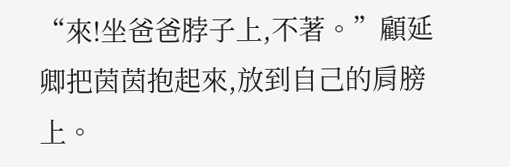“來!坐爸爸脖子上,不著。”顧延卿把茵茵抱起來,放到自己的肩膀上。